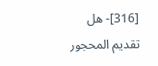[316]- هل تقديم المحجور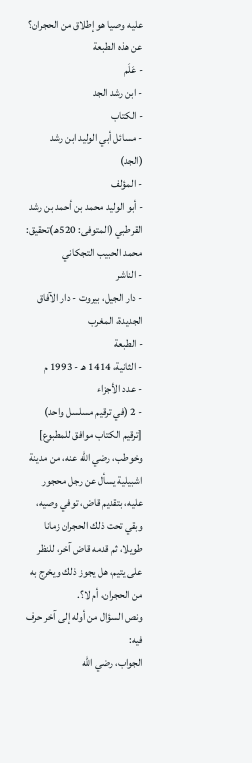عليه وصيا هو إطلاق من الحجران؟
عن هذه الطبعة
- عَلَم
- ابن رشد الجد
- الكتاب
- مسائل أبي الوليد ابن رشد (الجد)
- المؤلف
- أبو الوليد محمد بن أحمد بن رشد القرطبي (المتوفى: 520هـ)تحقيق: محمد الحبيب التجكاني
- الناشر
- دار الجيل، بيروت - دار الآفاق الجديدة، المغرب
- الطبعة
- الثانية، 1414 هـ - 1993 م
- عدد الأجزاء
- 2 (في ترقيم مسلسل واحد) [ترقيم الكتاب موافق للمطبوع]
وخوطب، رضي الله عنه، من مدينة اشبيلية يسأل عن رجل محجور عليه، بتقديم قاض، توفي وصيه، وبقي تحت ذلك الحجران زمانا طويلا، ثم قدمه قاض آخر، للنظر على يتيم، هل يجوز ذلك ويخرج به من الحجران، أم لا؟.
ونص السؤال من أوله إلى آخر حرف فيه:
الجواب، رضي الله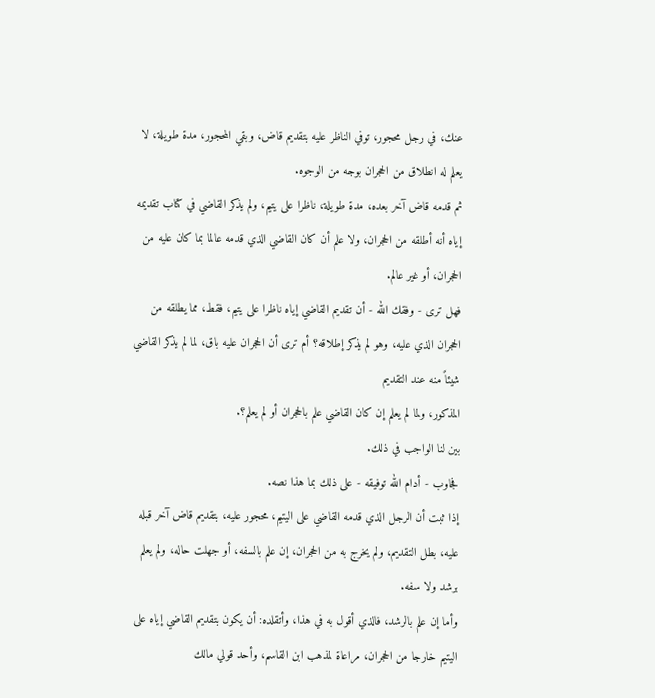عنك، في رجل محجور، توفي الناظر عليه بتقديم قاض، وبقي المحجور، مدة طويلة، لا يعلم له انطلاق من الحجران بوجه من الوجوه.
ثم قدمه قاض آخر بعده، مدة طويلة، ناظرا على يتيم، ولم يذكر القاضي في كتاب تقديمه إياه أنه أطلقه من الحجران، ولا علم أن كان القاضي الذي قدمه عالما بما كان عليه من الحجران، أو غير عالم.
فهل ترى - وفقك الله - أن تقديم القاضي إياه ناظرا على يتيم، فقط، مما يطلقه من الحجران الذي عليه، وهو لم يذكر إطلاقه؟ أم ترى أن الحجران عليه باق، لما لم يذكر القاضي شيئاً منه عند التقديم
المذكور، ولما لم يعلم إن كان القاضي علم بالحجران أو لم يعلم؟.
بين لنا الواجب في ذلك.
فجاوب - أدام الله توفيقه - على ذلك بما هذا نصه.
إذا ثبت أن الرجل الذي قدمه القاضي على اليتيم، محجور عليه، بتقديم قاض آخر قبله عليه، بطل التقديم، ولم يخرج به من الحجران، إن علم بالسفه، أو جهلت حاله، ولم يعلم برشد ولا سفه.
وأما إن علم بالرشد، فالذي أقول به في هذا، وأتقلده: أن يكون بتقديم القاضي إياه على اليتيم خارجا من الحجران، مراعاة لمذهب ابن القاسم، وأحد قولي مالك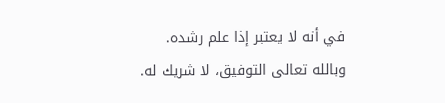في أنه لا يعتبر إذا علم رشده.
وبالله تعالى التوفيق، لا شريك له.